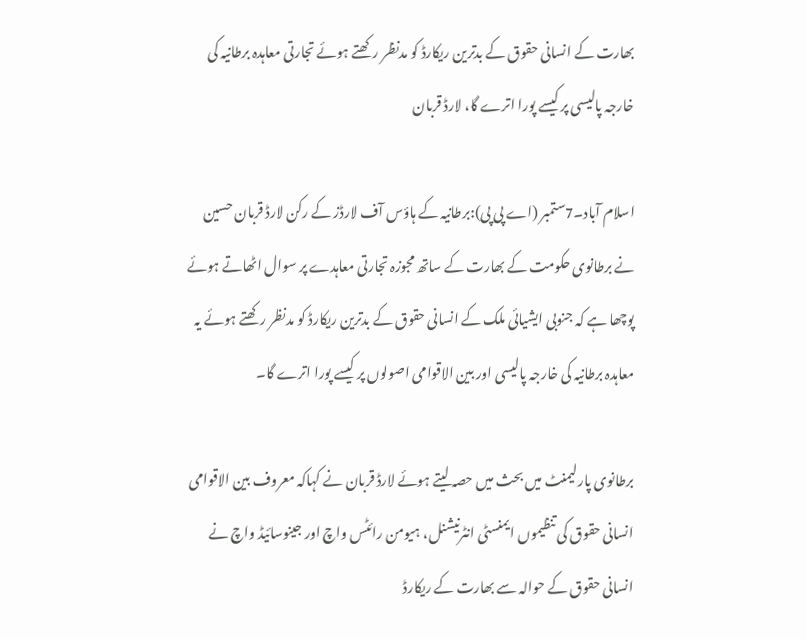بھارت کے انسانی حقوق کے بدترین ریکارڈ کو مدنظر رکھتے ہوئے تجارتی معاہدہ برطانیہ کی خارجہ پالیسی پر کیسے پورا اترے گا، لارڈ قربان

اسلام آباد۔7ستمبر (اے پی پی):برطانیہ کے ہاؤس آف لارڈز کے رکن لارڈ قربان حسین نے برطانوی حکومت کے بھارت کے ساتھ مجوزہ تجارتی معاہدے پر سوال اٹھاتے ہوئے پوچھا ہے کہ جنوبی ایشیائی ملک کے انسانی حقوق کے بدترین ریکارڈ کو مدنظر رکھتے ہوئے یہ معاہدہ برطانیہ کی خارجہ پالیسی اور بین الاقوامی اصولوں پر کیسے پورا اترے گا۔

برطانوی پارلیمنٹ میں بحث میں حصہ لیتے ہوئے لارڈ قربان نے کہاکہ معروف بین الاقوامی انسانی حقوق کی تنظیموں ایمنسٹی انٹرنیشنل، ہیومن رائٹس واچ اور جینوسائیڈ واچ نے انسانی حقوق کے حوالہ سے بھارت کے ریکارڈ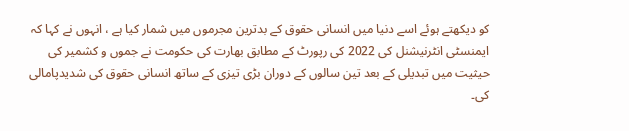کو دیکھتے ہوئے اسے دنیا میں انسانی حقوق کے بدترین مجرموں میں شمار کیا ہے ، انہوں نے کہا کہ ایمنسٹی انٹرنیشنل کی 2022 کی رپورٹ کے مطابق بھارت کی حکومت نے جموں و کشمیر کی حیثیت میں تبدیلی کے بعد تین سالوں کے دوران بڑی تیزی کے ساتھ انسانی حقوق کی شدیدپامالی کی۔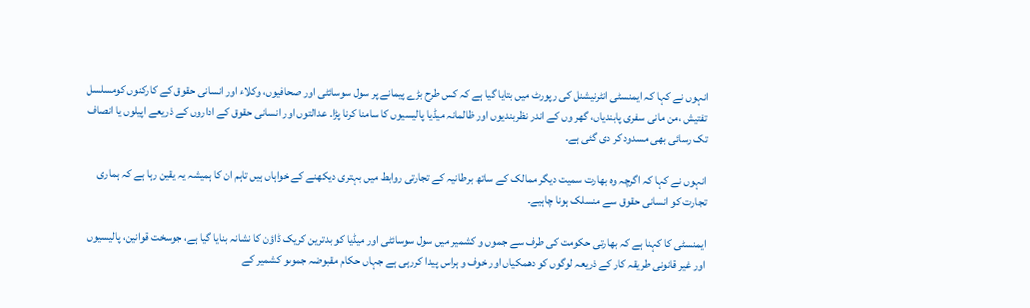انہوں نے کہا کہ ایمنسٹی انٹرنیشنل کی رپورٹ میں بتایا گیا ہے کہ کس طرح بڑے پیمانے پر سول سوسائٹی اور صحافیوں، وکلاء اور انسانی حقوق کے کارکنوں کومسلسل تفتیش ،من مانی سفری پابندیاں، گھر وں کے اندر نظربندیوں اور ظالمانہ میڈیا پالیسیوں کا سامنا کرنا پڑا۔ عدالتوں اور انسانی حقوق کے اداروں کے ذریعے اپیلوں یا انصاف تک رسائی بھی مسدود کر دی گئی ہے۔

انہوں نے کہا کہ اگرچہ وہ بھارت سمیت دیگر ممالک کے ساتھ برطانیہ کے تجارتی روابط میں بہتری دیکھنے کے خواہاں ہیں تاہم ان کا ہمیشہ یہ یقین رہا ہے کہ ہماری تجارت کو انسانی حقوق سے منسلک ہونا چاہیے۔

ایمنسٹی کا کہنا ہے کہ بھارتی حکومت کی طرف سے جموں و کشمیر میں سول سوسائٹی اور میڈیا کو بدترین کریک ڈاؤن کا نشانہ بنایا گیا ہے، جوسخت قوانین، پالیسیوں اور غیر قانونی طریقہ کار کے ذریعہ لوگوں کو دھمکیاں اور خوف و ہراس پیدا کررہی ہے جہاں حکام مقبوضہ جموںو کشمیر کے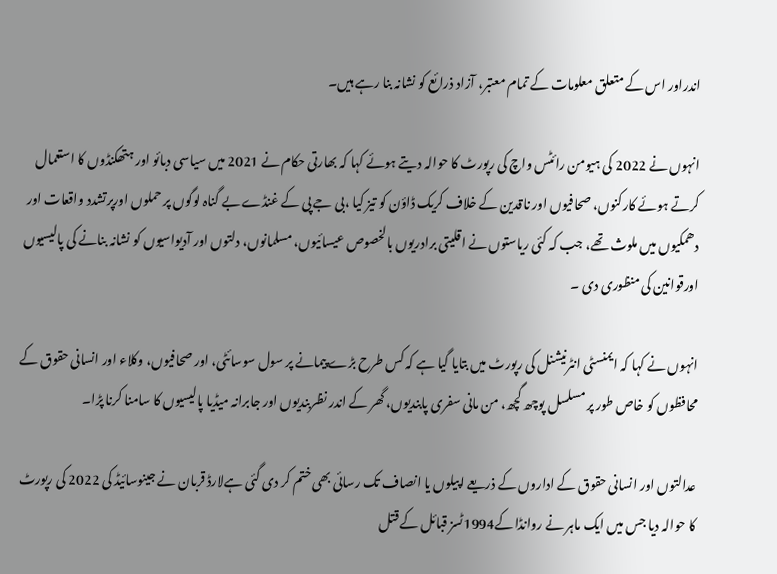اندراور اس کے متعلق معلومات کے تمام معتبر، آزاد ذرائع کو نشانہ بنا رہے ہیں۔

انہوں نے 2022 کی ہیومن رائٹس واچ کی رپورٹ کا حوالہ دیتے ہوئے کہا کہ بھارتی حکام نے 2021 میں سیاسی دبائو اور ہتھکنڈوں کا استعمال کرتے ہوئے کارکنوں، صحافیوں اور ناقدین کے خلاف کریک ڈاؤن کو تیز کیا ،بی جے پی کے غنڈے بے گناہ لوگوں پر حملوں اورپرتشدد واقعات اور دھمکیوں میں ملوث تھے، جب کہ کئی ریاستوں نے اقلیتی برادریوں بالخصوص عیسائیوں، مسلمانوں، دلتوں اور آدیواسیوں کو نشانہ بنانے کی پالیسیوں اورقوانین کی منظوری دی ۔

انہوں نے کہا کہ ایمنسٹی انٹرنیشنل کی رپورٹ میں بتایا گیا ہے کہ کس طرح بڑے پیمانے پر سول سوسائٹی، اور صحافیوں، وکلاء اور انسانی حقوق کے محافظوں کو خاص طور پر مسلسل پوچھ گچھ، من مانی سفری پابندیوں، گھر کے اندر نظربندیوں اور جابرانہ میڈیا پالیسیوں کا سامنا کرنا پڑا۔

عدالتوں اور انسانی حقوق کے اداروں کے ذریعے اپیلوں یا انصاف تک رسائی بھی ختم کر دی گئی ہےلارڈ قربان نے جینوسائیڈ کی 2022 کی رپورٹ کا حوالہ دیا جس میں ایک ماہر نے روانڈا کے1994ٹسز قبائل کے قتل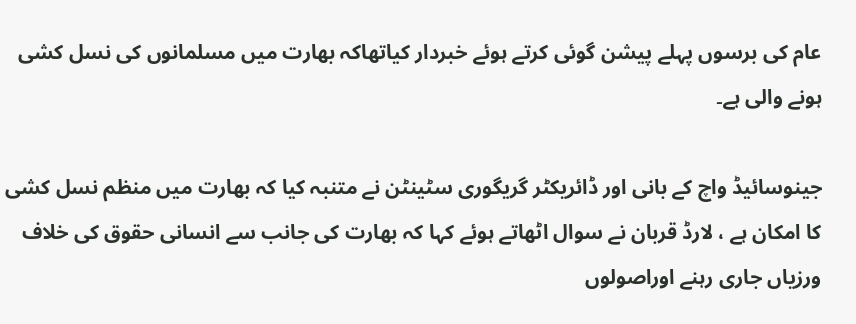عام کی برسوں پہلے پیشن گوئی کرتے ہوئے خبردار کیاتھاکہ بھارت میں مسلمانوں کی نسل کشی ہونے والی ہے۔

جینوسائیڈ واچ کے بانی اور ڈائریکٹر گریگوری سٹینٹن نے متنبہ کیا کہ بھارت میں منظم نسل کشی کا امکان ہے ، لارڈ قربان نے سوال اٹھاتے ہوئے کہا کہ بھارت کی جانب سے انسانی حقوق کی خلاف ورزیاں جاری رہنے اوراصولوں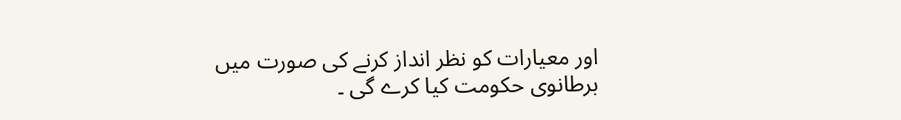اور معیارات کو نظر انداز کرنے کی صورت میں برطانوی حکومت کیا کرے گی ۔